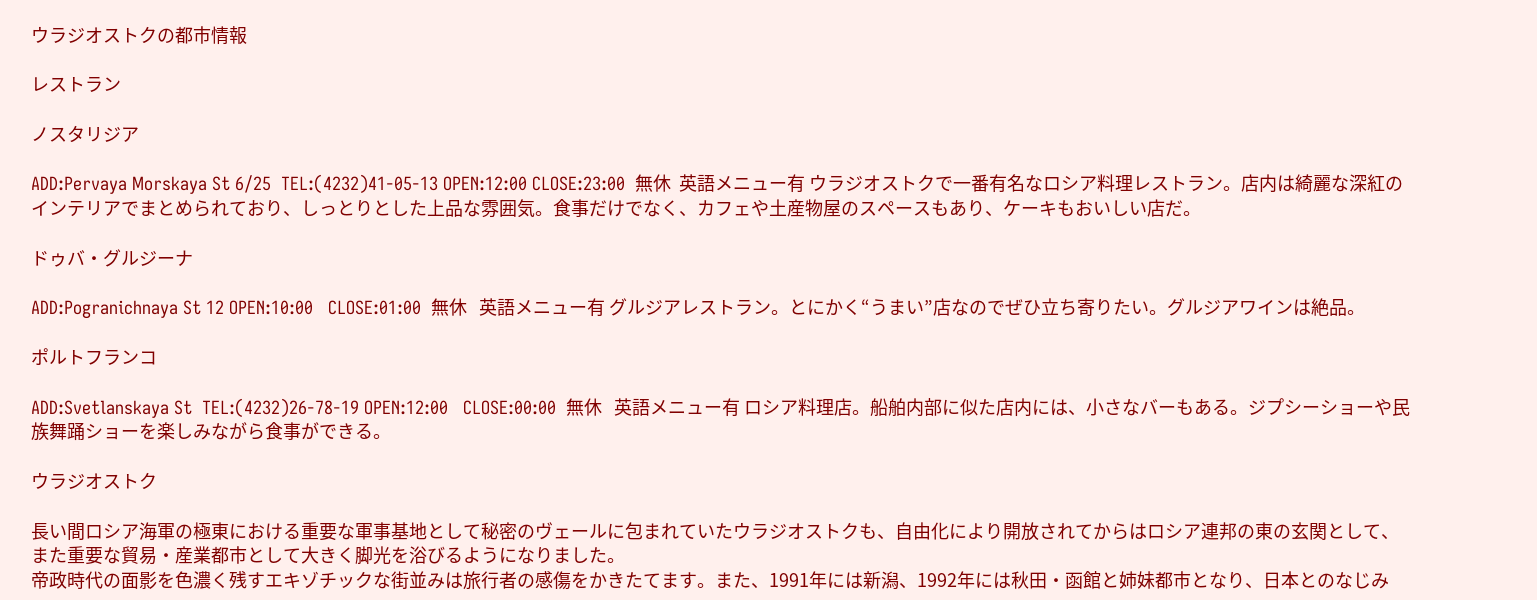ウラジオストクの都市情報

レストラン

ノスタリジア

ADD:Pervaya Morskaya St 6/25  TEL:(4232)41-05-13 OPEN:12:00 CLOSE:23:00  無休  英語メニュー有 ウラジオストクで一番有名なロシア料理レストラン。店内は綺麗な深紅のインテリアでまとめられており、しっとりとした上品な雰囲気。食事だけでなく、カフェや土産物屋のスペースもあり、ケーキもおいしい店だ。

ドゥバ・グルジーナ

ADD:Pogranichnaya St 12 OPEN:10:00   CLOSE:01:00  無休   英語メニュー有 グルジアレストラン。とにかく“うまい”店なのでぜひ立ち寄りたい。グルジアワインは絶品。

ポルトフランコ

ADD:Svetlanskaya St  TEL:(4232)26-78-19 OPEN:12:00   CLOSE:00:00  無休   英語メニュー有 ロシア料理店。船舶内部に似た店内には、小さなバーもある。ジプシーショーや民族舞踊ショーを楽しみながら食事ができる。

ウラジオストク

長い間ロシア海軍の極東における重要な軍事基地として秘密のヴェールに包まれていたウラジオストクも、自由化により開放されてからはロシア連邦の東の玄関として、また重要な貿易・産業都市として大きく脚光を浴びるようになりました。
帝政時代の面影を色濃く残すエキゾチックな街並みは旅行者の感傷をかきたてます。また、1991年には新潟、1992年には秋田・函館と姉妹都市となり、日本とのなじみ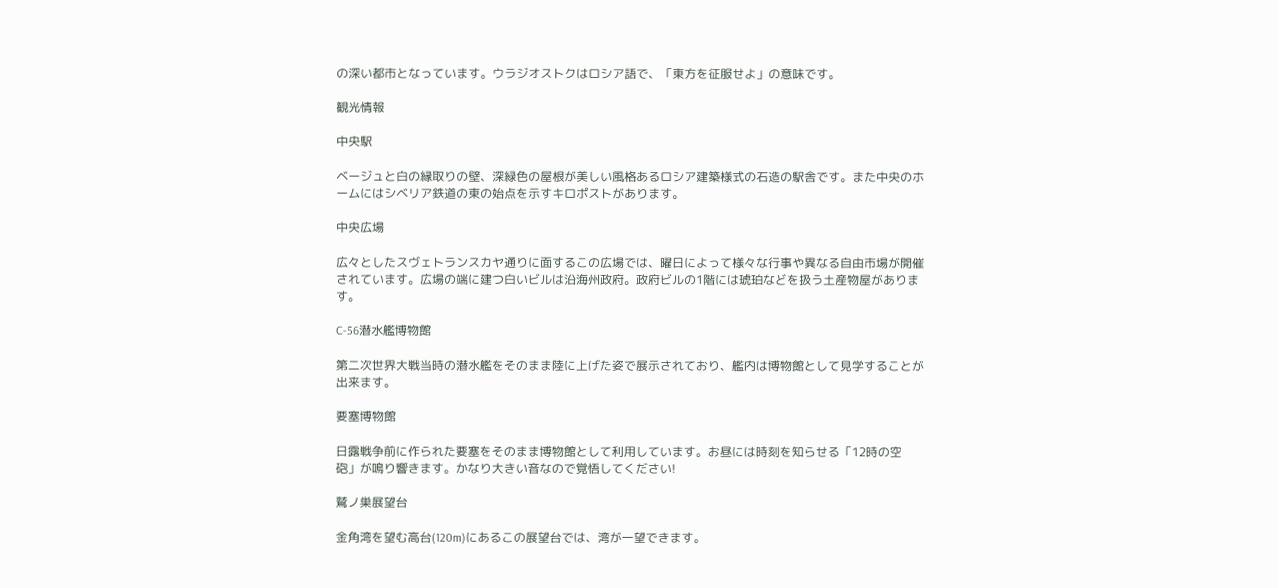の深い都市となっています。ウラジオストクはロシア語で、「東方を征服せよ」の意味です。

観光情報

中央駅

ベージュと白の縁取りの壁、深緑色の屋根が美しい風格あるロシア建築様式の石造の駅舎です。また中央のホームにはシベリア鉄道の東の始点を示すキロポストがあります。

中央広場

広々としたスヴェトランスカヤ通りに面するこの広場では、曜日によって様々な行事や異なる自由市場が開催されています。広場の端に建つ白いビルは沿海州政府。政府ビルの1階には琥珀などを扱う土産物屋があります。

C-56潜水艦博物館

第二次世界大戦当時の潜水艦をそのまま陸に上げた姿で展示されており、艦内は博物館として見学することが出来ます。

要塞博物館

日露戦争前に作られた要塞をそのまま博物館として利用しています。お昼には時刻を知らせる「12時の空砲」が鳴り響きます。かなり大きい音なので覚悟してください!

鷲ノ巣展望台

金角湾を望む高台(120m)にあるこの展望台では、湾が一望できます。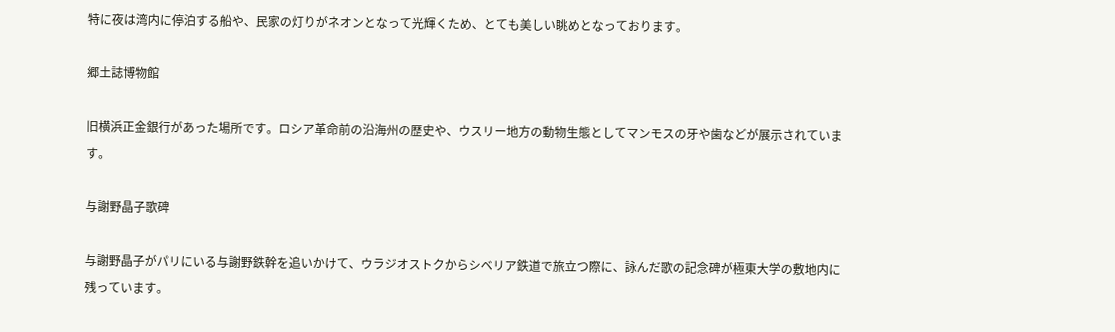特に夜は湾内に停泊する船や、民家の灯りがネオンとなって光輝くため、とても美しい眺めとなっております。

郷土誌博物館

旧横浜正金銀行があった場所です。ロシア革命前の沿海州の歴史や、ウスリー地方の動物生態としてマンモスの牙や歯などが展示されています。

与謝野晶子歌碑

与謝野晶子がパリにいる与謝野鉄幹を追いかけて、ウラジオストクからシベリア鉄道で旅立つ際に、詠んだ歌の記念碑が極東大学の敷地内に残っています。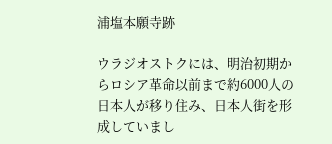浦塩本願寺跡

ウラジオストクには、明治初期からロシア革命以前まで約6000人の日本人が移り住み、日本人街を形成していまし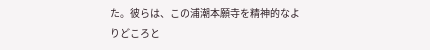た。彼らは、この浦潮本願寺を精神的なよりどころと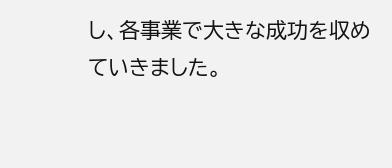し、各事業で大きな成功を収めていきました。